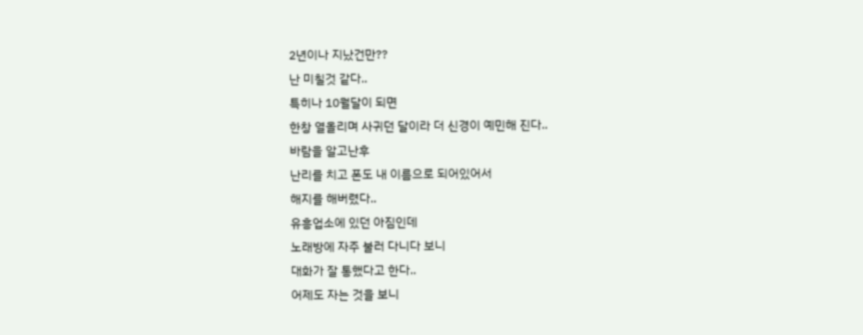2년이나 지났건만??
난 미칠것 같다..
특히나 10월달이 되면
한창 열올리며 사귀던 달이라 더 신경이 예민해 진다..
바람을 알고난후
난리를 치고 폰도 내 이름으로 되어있어서
해지를 해버렸다..
유흥업소에 있던 아짐인데
노래방에 자주 불러 다니다 보니
대화가 잘 통했다고 한다..
어제도 자는 것을 보니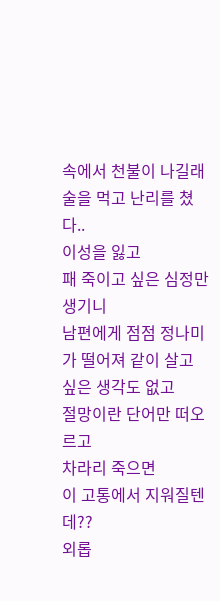속에서 천불이 나길래
술을 먹고 난리를 쳤다..
이성을 잃고
패 죽이고 싶은 심정만 생기니
남편에게 점점 정나미가 떨어져 같이 살고 싶은 생각도 없고
절망이란 단어만 떠오르고
차라리 죽으면
이 고통에서 지워질텐데??
외롭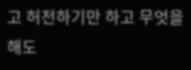고 허전하기만 하고 무엇을 해도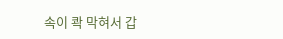속이 콱 막혀서 갑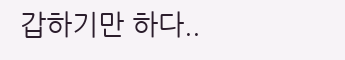갑하기만 하다..